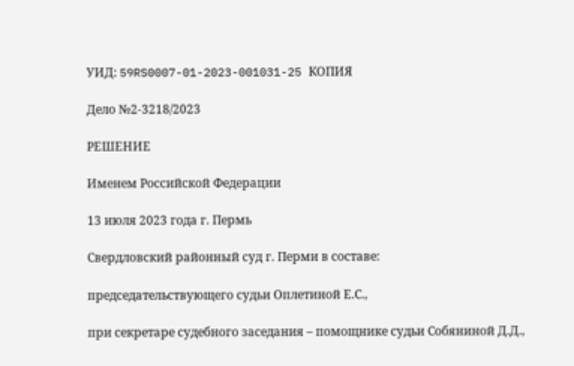УИД: 59RS0007-01-2023-001031-25 КОПИЯ

Дело №2-3218/2023

РЕШЕНИЕ

Именем Российской Федерации

13 июля 2023 года г. Пермь

Свердловский районный суд г. Перми в составе:

председательствующего судьи Оплетиной Е.С.,

при секретаре судебного заседания – помощнике судьи Собяниной Д.Д.,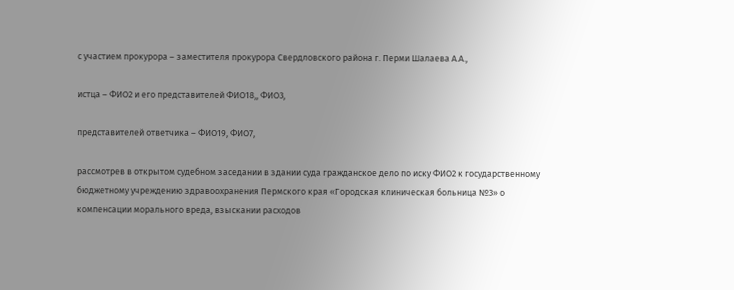с участием прокурора – заместителя прокурора Свердловского района г. Перми Шалаева А.А.,

истца – ФИО2 и его представителей ФИО18,, ФИО3,

представителей ответчика – ФИО19, ФИО7,

рассмотрев в открытом судебном заседании в здании суда гражданское дело по иску ФИО2 к государственному бюджетному учреждению здравоохранения Пермского края «Городская клиническая больница №3» о компенсации морального вреда, взыскании расходов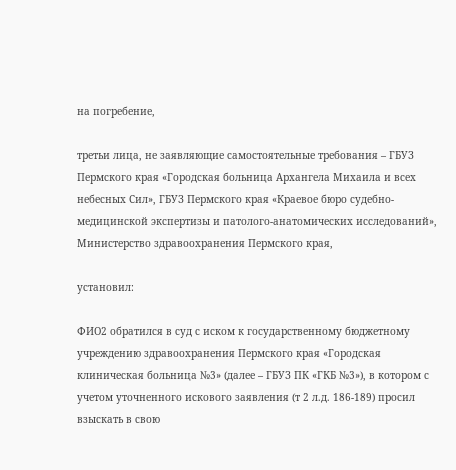на погребение,

третьи лица, не заявляющие самостоятельные требования – ГБУЗ Пермского края «Городская больница Архангела Михаила и всех небесных Сил», ГБУЗ Пермского края «Краевое бюро судебно-медицинской экспертизы и патолого-анатомических исследований», Министерство здравоохранения Пермского края,

установил:

ФИО2 обратился в суд с иском к государственному бюджетному учреждению здравоохранения Пермского края «Городская клиническая больница №3» (далее – ГБУЗ ПК «ГКБ №3»), в котором с учетом уточненного искового заявления (т 2 л.д. 186-189) просил взыскать в свою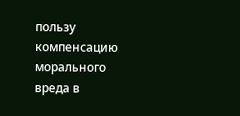пользу компенсацию морального вреда в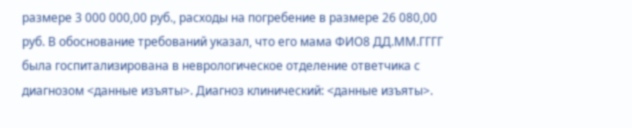размере 3 000 000,00 руб., расходы на погребение в размере 26 080,00 руб. В обоснование требований указал, что его мама ФИО8 ДД.ММ.ГГГГ была госпитализирована в неврологическое отделение ответчика с диагнозом <данные изъяты>. Диагноз клинический: <данные изъяты>.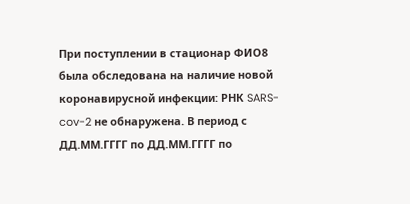При поступлении в стационар ФИО8 была обследована на наличие новой коронавирусной инфекции: РНК SARS-cov-2 не обнаружена. В период с ДД.ММ.ГГГГ по ДД.ММ.ГГГГ по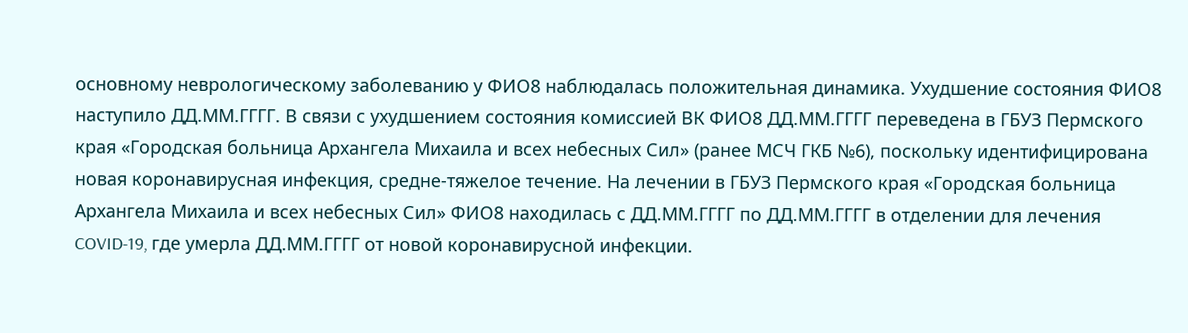основному неврологическому заболеванию у ФИО8 наблюдалась положительная динамика. Ухудшение состояния ФИО8 наступило ДД.ММ.ГГГГ. В связи с ухудшением состояния комиссией ВК ФИО8 ДД.ММ.ГГГГ переведена в ГБУЗ Пермского края «Городская больница Архангела Михаила и всех небесных Сил» (ранее МСЧ ГКБ №6), поскольку идентифицирована новая коронавирусная инфекция, средне-тяжелое течение. На лечении в ГБУЗ Пермского края «Городская больница Архангела Михаила и всех небесных Сил» ФИО8 находилась с ДД.ММ.ГГГГ по ДД.ММ.ГГГГ в отделении для лечения COVID-19, где умерла ДД.ММ.ГГГГ от новой коронавирусной инфекции.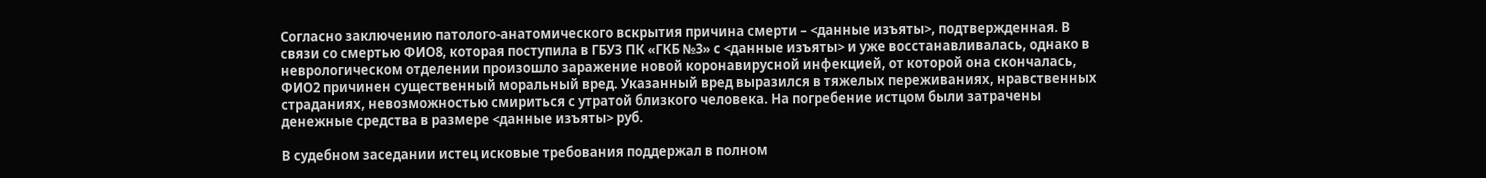Согласно заключению патолого-анатомического вскрытия причина смерти – <данные изъяты>, подтвержденная. В связи со смертью ФИО8, которая поступила в ГБУЗ ПК «ГКБ №3» с <данные изъяты> и уже восстанавливалась, однако в неврологическом отделении произошло заражение новой коронавирусной инфекцией, от которой она скончалась, ФИО2 причинен существенный моральный вред. Указанный вред выразился в тяжелых переживаниях, нравственных страданиях, невозможностью смириться с утратой близкого человека. На погребение истцом были затрачены денежные средства в размере <данные изъяты> руб.

В судебном заседании истец исковые требования поддержал в полном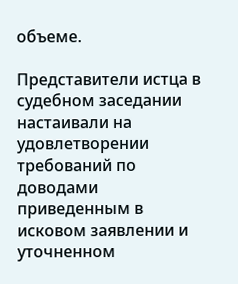объеме.

Представители истца в судебном заседании настаивали на удовлетворении требований по доводами приведенным в исковом заявлении и уточненном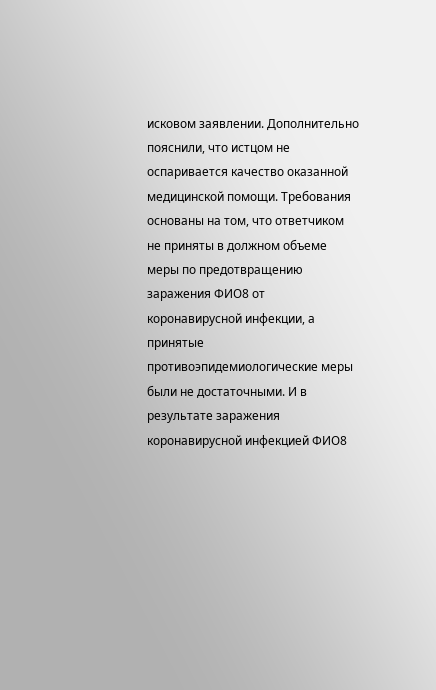исковом заявлении. Дополнительно пояснили, что истцом не оспаривается качество оказанной медицинской помощи. Требования основаны на том, что ответчиком не приняты в должном объеме меры по предотвращению заражения ФИО8 от коронавирусной инфекции, а принятые противоэпидемиологические меры были не достаточными. И в результате заражения коронавирусной инфекцией ФИО8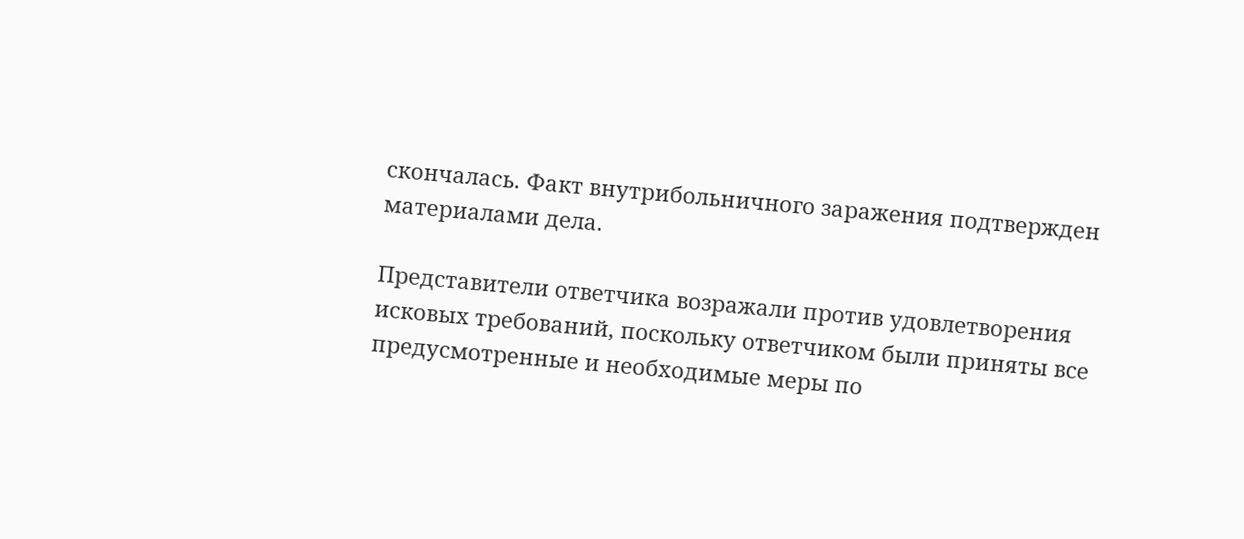скончалась. Факт внутрибольничного заражения подтвержден материалами дела.

Представители ответчика возражали против удовлетворения исковых требований, поскольку ответчиком были приняты все предусмотренные и необходимые меры по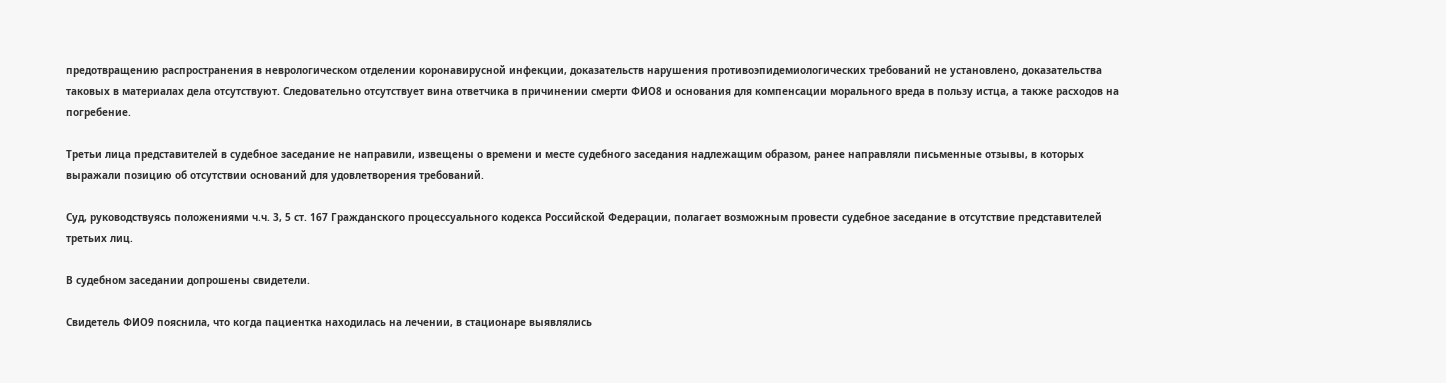предотвращению распространения в неврологическом отделении коронавирусной инфекции, доказательств нарушения противоэпидемиологических требований не установлено, доказательства таковых в материалах дела отсутствуют. Следовательно отсутствует вина ответчика в причинении смерти ФИО8 и основания для компенсации морального вреда в пользу истца, а также расходов на погребение.

Третьи лица представителей в судебное заседание не направили, извещены о времени и месте судебного заседания надлежащим образом, ранее направляли письменные отзывы, в которых выражали позицию об отсутствии оснований для удовлетворения требований.

Суд, руководствуясь положениями ч.ч. 3, 5 ст. 167 Гражданского процессуального кодекса Российской Федерации, полагает возможным провести судебное заседание в отсутствие представителей третьих лиц.

В судебном заседании допрошены свидетели.

Свидетель ФИО9 пояснила, что когда пациентка находилась на лечении, в стационаре выявлялись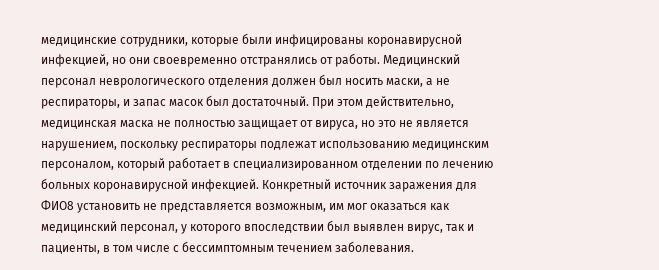медицинские сотрудники, которые были инфицированы коронавирусной инфекцией, но они своевременно отстранялись от работы. Медицинский персонал неврологического отделения должен был носить маски, а не респираторы, и запас масок был достаточный. При этом действительно, медицинская маска не полностью защищает от вируса, но это не является нарушением, поскольку респираторы подлежат использованию медицинским персоналом, который работает в специализированном отделении по лечению больных коронавирусной инфекцией. Конкретный источник заражения для ФИО8 установить не представляется возможным, им мог оказаться как медицинский персонал, у которого впоследствии был выявлен вирус, так и пациенты, в том числе с бессимптомным течением заболевания.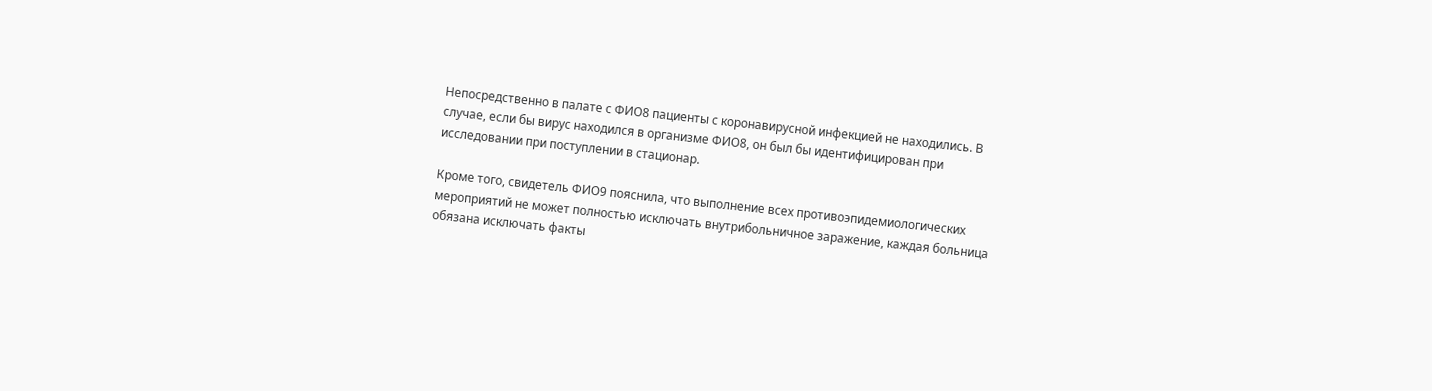Непосредственно в палате с ФИО8 пациенты с коронавирусной инфекцией не находились. В случае, если бы вирус находился в организме ФИО8, он был бы идентифицирован при исследовании при поступлении в стационар.

Кроме того, свидетель ФИО9 пояснила, что выполнение всех противоэпидемиологических мероприятий не может полностью исключать внутрибольничное заражение, каждая больница обязана исключать факты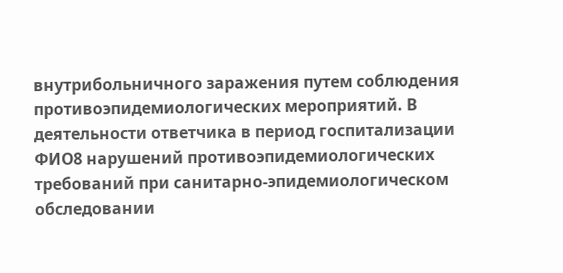внутрибольничного заражения путем соблюдения противоэпидемиологических мероприятий. В деятельности ответчика в период госпитализации ФИО8 нарушений противоэпидемиологических требований при санитарно-эпидемиологическом обследовании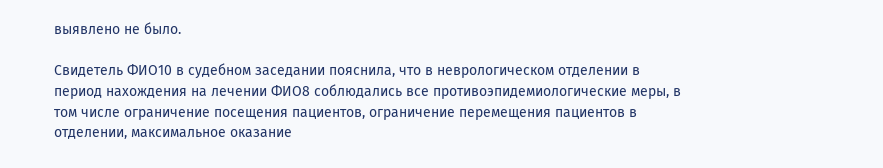выявлено не было.

Свидетель ФИО10 в судебном заседании пояснила, что в неврологическом отделении в период нахождения на лечении ФИО8 соблюдались все противоэпидемиологические меры, в том числе ограничение посещения пациентов, ограничение перемещения пациентов в отделении, максимальное оказание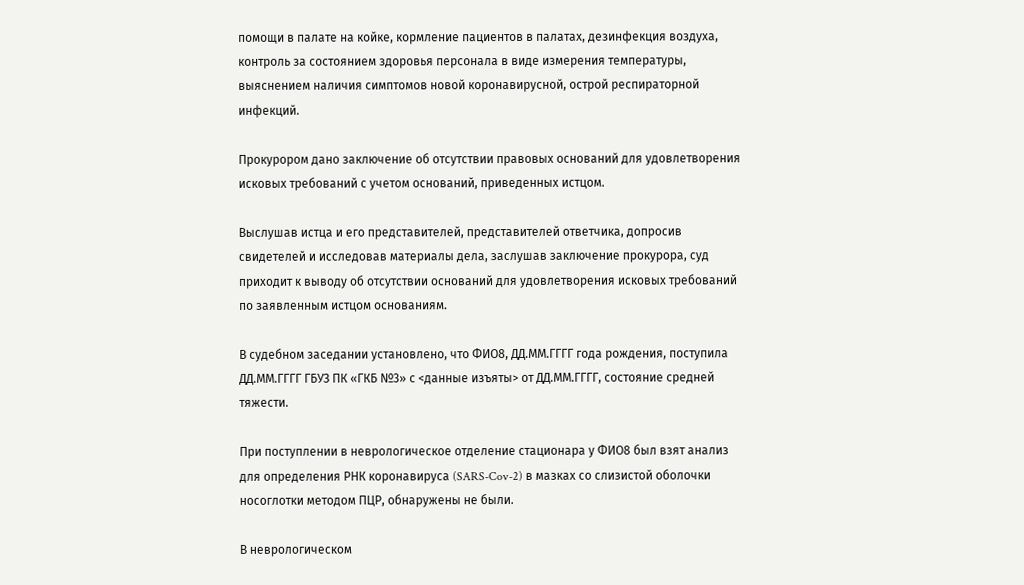помощи в палате на койке, кормление пациентов в палатах, дезинфекция воздуха, контроль за состоянием здоровья персонала в виде измерения температуры, выяснением наличия симптомов новой коронавирусной, острой респираторной инфекций.

Прокурором дано заключение об отсутствии правовых оснований для удовлетворения исковых требований с учетом оснований, приведенных истцом.

Выслушав истца и его представителей, представителей ответчика, допросив свидетелей и исследовав материалы дела, заслушав заключение прокурора, суд приходит к выводу об отсутствии оснований для удовлетворения исковых требований по заявленным истцом основаниям.

В судебном заседании установлено, что ФИО8, ДД.ММ.ГГГГ года рождения, поступила ДД.ММ.ГГГГ ГБУЗ ПК «ГКБ №3» с <данные изъяты> от ДД.ММ.ГГГГ, состояние средней тяжести.

При поступлении в неврологическое отделение стационара у ФИО8 был взят анализ для определения РНК коронавируса (SARS-Cov-2) в мазках со слизистой оболочки носоглотки методом ПЦР, обнаружены не были.

В неврологическом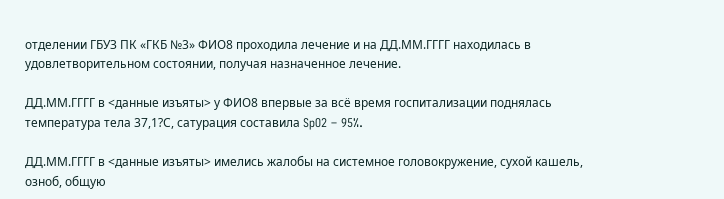отделении ГБУЗ ПК «ГКБ №3» ФИО8 проходила лечение и на ДД.ММ.ГГГГ находилась в удовлетворительном состоянии, получая назначенное лечение.

ДД.ММ.ГГГГ в <данные изъяты> у ФИО8 впервые за всё время госпитализации поднялась температура тела 37,1?С, сатурация составила SpO2 – 95%.

ДД.ММ.ГГГГ в <данные изъяты> имелись жалобы на системное головокружение, сухой кашель, озноб, общую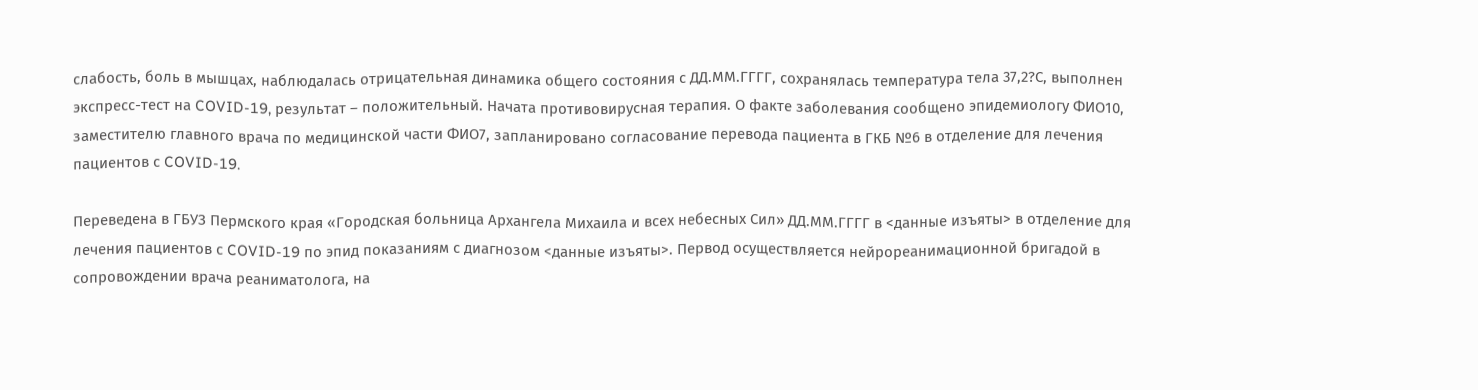слабость, боль в мышцах, наблюдалась отрицательная динамика общего состояния с ДД.ММ.ГГГГ, сохранялась температура тела 37,2?С, выполнен экспресс-тест на COVID-19, результат – положительный. Начата противовирусная терапия. О факте заболевания сообщено эпидемиологу ФИО10, заместителю главного врача по медицинской части ФИО7, запланировано согласование перевода пациента в ГКБ №6 в отделение для лечения пациентов с COVID-19.

Переведена в ГБУЗ Пермского края «Городская больница Архангела Михаила и всех небесных Сил» ДД.ММ.ГГГГ в <данные изъяты> в отделение для лечения пациентов с COVID-19 по эпид показаниям с диагнозом <данные изъяты>. Первод осуществляется нейрореанимационной бригадой в сопровождении врача реаниматолога, на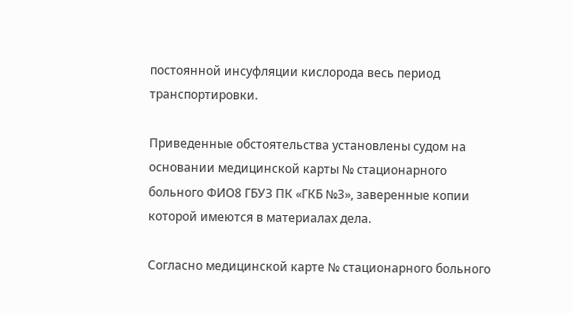постоянной инсуфляции кислорода весь период транспортировки.

Приведенные обстоятельства установлены судом на основании медицинской карты № стационарного больного ФИО8 ГБУЗ ПК «ГКБ №3», заверенные копии которой имеются в материалах дела.

Согласно медицинской карте № стационарного больного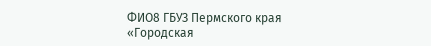ФИО8 ГБУЗ Пермского края «Городская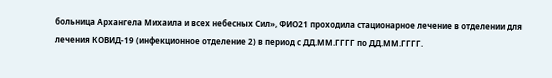больница Архангела Михаила и всех небесных Сил», ФИО21 проходила стационарное лечение в отделении для лечения КОВИД-19 (инфекционное отделение 2) в период с ДД.ММ.ГГГГ по ДД.ММ.ГГГГ.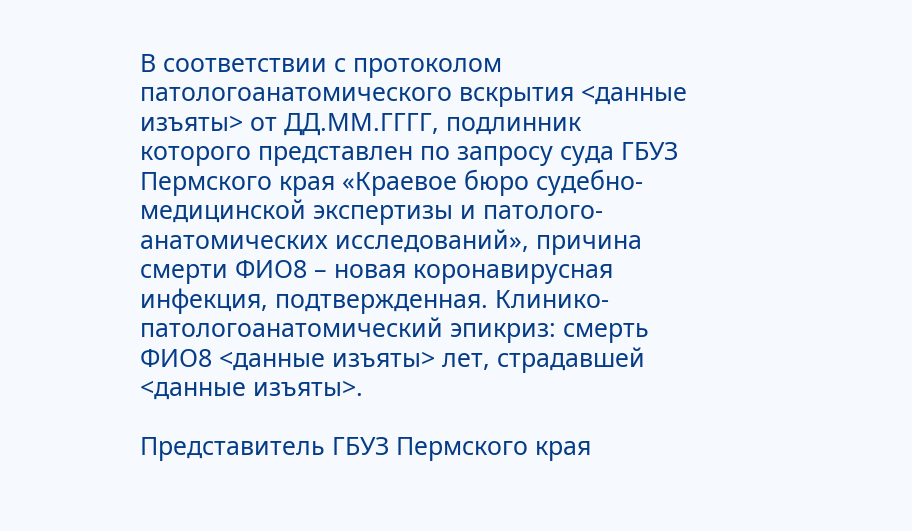В соответствии с протоколом патологоанатомического вскрытия <данные изъяты> от ДД.ММ.ГГГГ, подлинник которого представлен по запросу суда ГБУЗ Пермского края «Краевое бюро судебно-медицинской экспертизы и патолого-анатомических исследований», причина смерти ФИО8 – новая коронавирусная инфекция, подтвержденная. Клинико-патологоанатомический эпикриз: смерть ФИО8 <данные изъяты> лет, страдавшей <данные изъяты>.

Представитель ГБУЗ Пермского края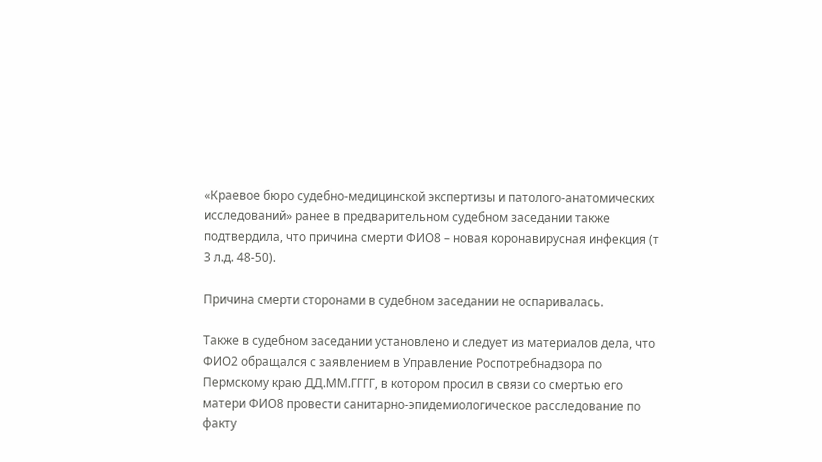«Краевое бюро судебно-медицинской экспертизы и патолого-анатомических исследований» ранее в предварительном судебном заседании также подтвердила, что причина смерти ФИО8 – новая коронавирусная инфекция (т 3 л.д. 48-50).

Причина смерти сторонами в судебном заседании не оспаривалась.

Также в судебном заседании установлено и следует из материалов дела, что ФИО2 обращался с заявлением в Управление Роспотребнадзора по Пермскому краю ДД.ММ.ГГГГ, в котором просил в связи со смертью его матери ФИО8 провести санитарно-эпидемиологическое расследование по факту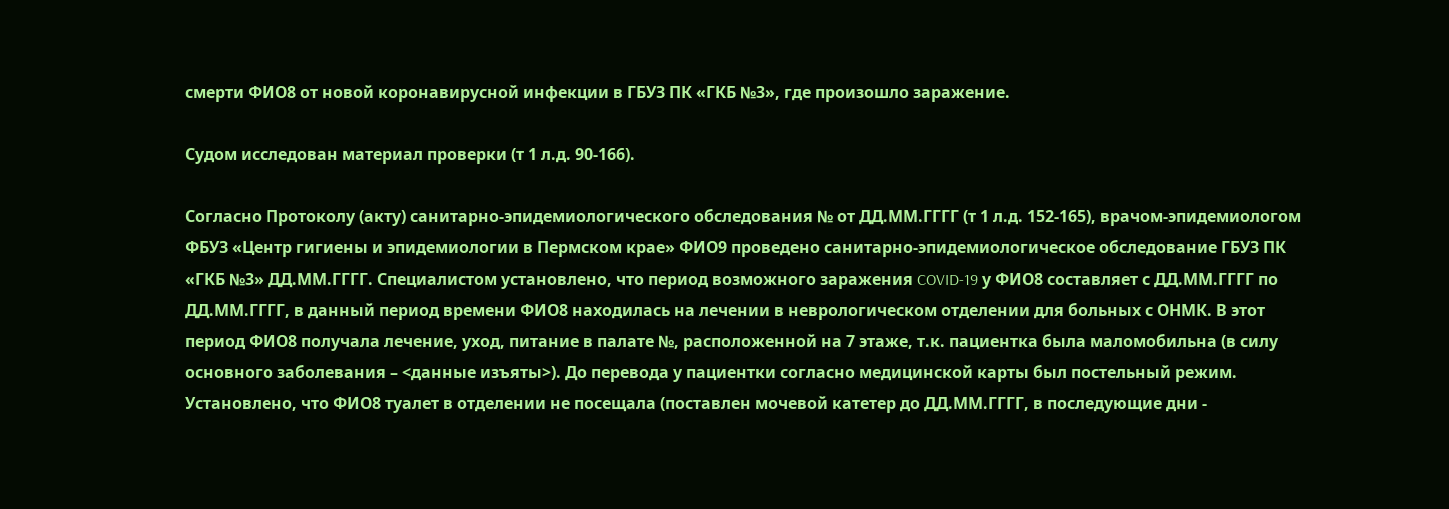смерти ФИО8 от новой коронавирусной инфекции в ГБУЗ ПК «ГКБ №3», где произошло заражение.

Судом исследован материал проверки (т 1 л.д. 90-166).

Согласно Протоколу (акту) санитарно-эпидемиологического обследования № от ДД.ММ.ГГГГ (т 1 л.д. 152-165), врачом-эпидемиологом ФБУЗ «Центр гигиены и эпидемиологии в Пермском крае» ФИО9 проведено санитарно-эпидемиологическое обследование ГБУЗ ПК «ГКБ №3» ДД.ММ.ГГГГ. Специалистом установлено, что период возможного заражения COVID-19 у ФИО8 составляет с ДД.ММ.ГГГГ по ДД.ММ.ГГГГ, в данный период времени ФИО8 находилась на лечении в неврологическом отделении для больных с ОНМК. В этот период ФИО8 получала лечение, уход, питание в палате №, расположенной на 7 этаже, т.к. пациентка была маломобильна (в силу основного заболевания – <данные изъяты>). До перевода у пациентки согласно медицинской карты был постельный режим. Установлено, что ФИО8 туалет в отделении не посещала (поставлен мочевой катетер до ДД.ММ.ГГГГ, в последующие дни -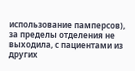использование памперсов), за пределы отделения не выходила, с пациентами из других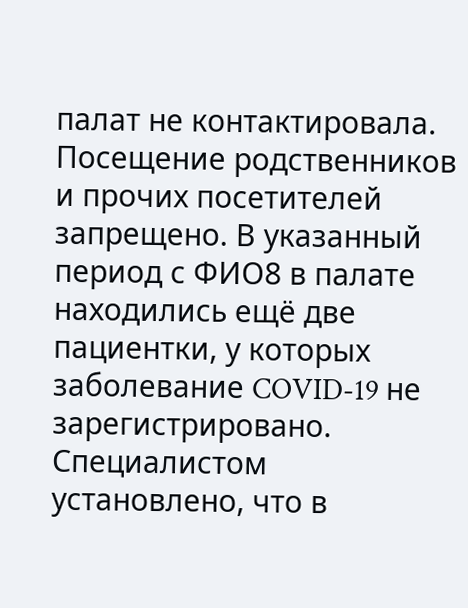палат не контактировала. Посещение родственников и прочих посетителей запрещено. В указанный период с ФИО8 в палате находились ещё две пациентки, у которых заболевание COVID-19 не зарегистрировано. Специалистом установлено, что в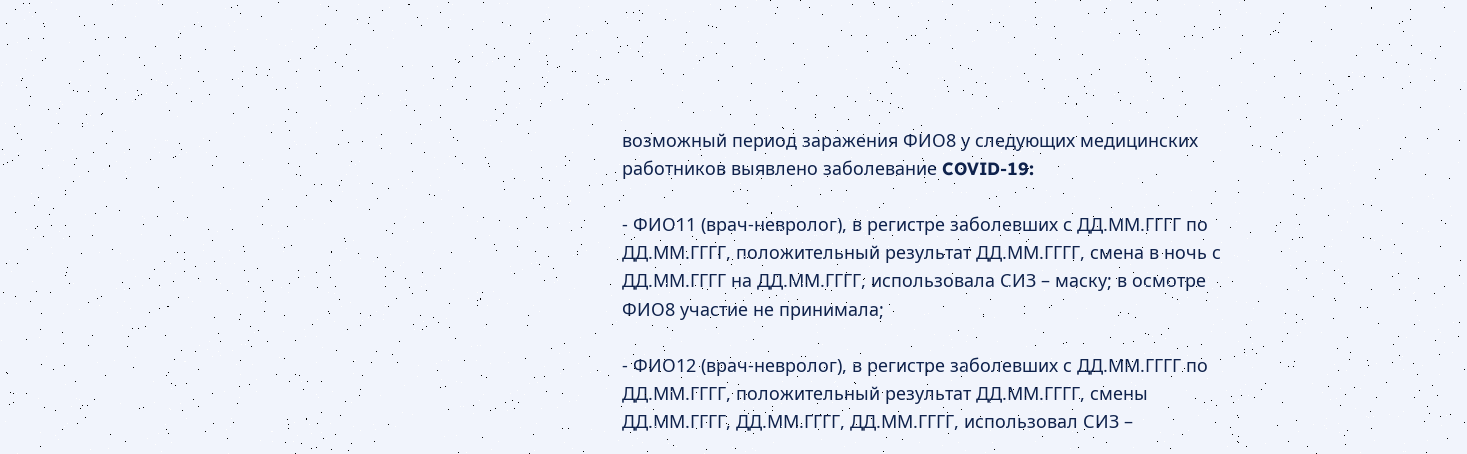возможный период заражения ФИО8 у следующих медицинских работников выявлено заболевание COVID-19:

- ФИО11 (врач-невролог), в регистре заболевших с ДД.ММ.ГГГГ по ДД.ММ.ГГГГ, положительный результат ДД.ММ.ГГГГ, смена в ночь с ДД.ММ.ГГГГ на ДД.ММ.ГГГГ, использовала СИЗ – маску; в осмотре ФИО8 участие не принимала;

- ФИО12 (врач-невролог), в регистре заболевших с ДД.ММ.ГГГГ по ДД.ММ.ГГГГ, положительный результат ДД.ММ.ГГГГ, смены ДД.ММ.ГГГГ, ДД.ММ.ГГГГ, ДД.ММ.ГГГГ, использовал СИЗ –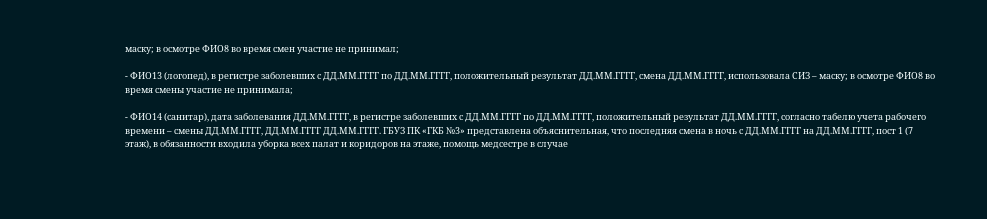маску; в осмотре ФИО8 во время смен участие не принимал;

- ФИО13 (логопед), в регистре заболевших с ДД.ММ.ГГГГ по ДД.ММ.ГГГГ, положительный результат ДД.ММ.ГГГГ, смена ДД.ММ.ГГГГ, использовала СИЗ – маску; в осмотре ФИО8 во время смены участие не принимала;

- ФИО14 (санитар), дата заболевания ДД.ММ.ГГГГ, в регистре заболевших с ДД.ММ.ГГГГ по ДД.ММ.ГГГГ, положительный результат ДД.ММ.ГГГГ, согласно табелю учета рабочего времени – смены ДД.ММ.ГГГГ, ДД.ММ.ГГГГ ДД.ММ.ГГГГ. ГБУЗ ПК «ГКБ №3» представлена объяснительная, что последняя смена в ночь с ДД.ММ.ГГГГ на ДД.ММ.ГГГГ, пост 1 (7 этаж), в обязанности входила уборка всех палат и коридоров на этаже, помощь медсестре в случае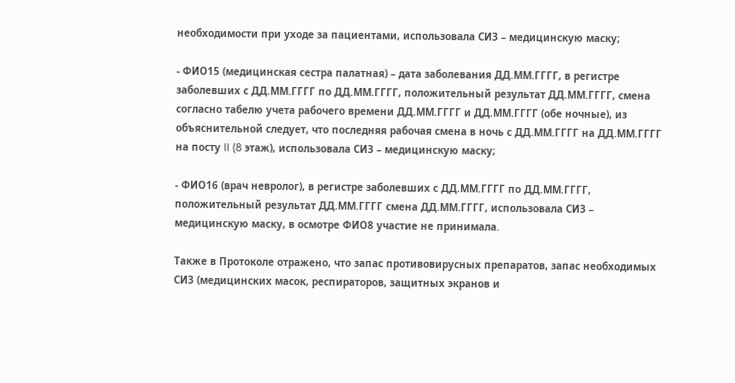необходимости при уходе за пациентами, использовала СИЗ – медицинскую маску;

- ФИО15 (медицинская сестра палатная) – дата заболевания ДД.ММ.ГГГГ, в регистре заболевших с ДД.ММ.ГГГГ по ДД.ММ.ГГГГ, положительный результат ДД.ММ.ГГГГ, смена согласно табелю учета рабочего времени ДД.ММ.ГГГГ и ДД.ММ.ГГГГ (обе ночные), из объяснительной следует, что последняя рабочая смена в ночь с ДД.ММ.ГГГГ на ДД.ММ.ГГГГ на посту II (8 этаж), использовала СИЗ – медицинскую маску;

- ФИО16 (врач невролог), в регистре заболевших с ДД.ММ.ГГГГ по ДД.ММ.ГГГГ, положительный результат ДД.ММ.ГГГГ смена ДД.ММ.ГГГГ, использовала СИЗ – медицинскую маску, в осмотре ФИО8 участие не принимала.

Также в Протоколе отражено, что запас противовирусных препаратов, запас необходимых СИЗ (медицинских масок, респираторов, защитных экранов и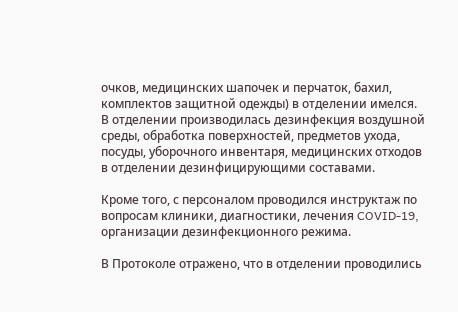очков, медицинских шапочек и перчаток, бахил, комплектов защитной одежды) в отделении имелся. В отделении производилась дезинфекция воздушной среды, обработка поверхностей, предметов ухода, посуды, уборочного инвентаря, медицинских отходов в отделении дезинфицирующими составами.

Кроме того, с персоналом проводился инструктаж по вопросам клиники, диагностики, лечения COVID-19, организации дезинфекционного режима.

В Протоколе отражено, что в отделении проводились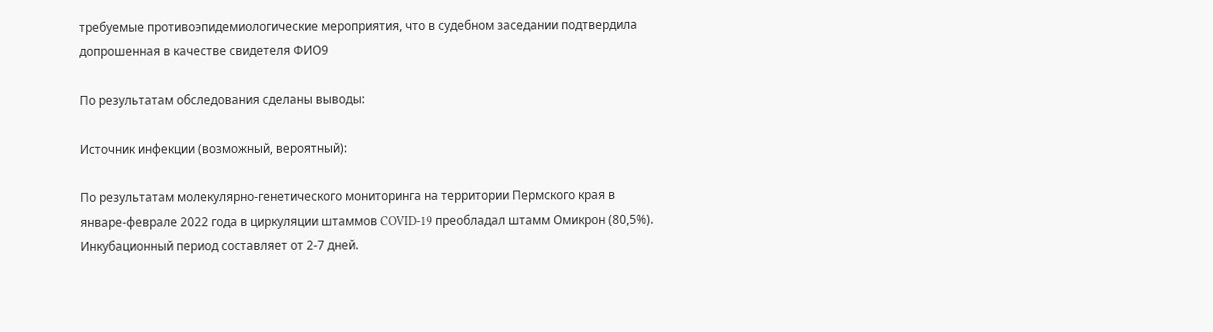требуемые противоэпидемиологические мероприятия, что в судебном заседании подтвердила допрошенная в качестве свидетеля ФИО9

По результатам обследования сделаны выводы:

Источник инфекции (возможный, вероятный):

По результатам молекулярно-генетического мониторинга на территории Пермского края в январе-феврале 2022 года в циркуляции штаммов COVID-19 преобладал штамм Омикрон (80,5%). Инкубационный период составляет от 2-7 дней.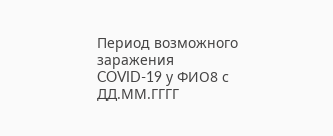Период возможного заражения COVID-19 у ФИО8 с ДД.ММ.ГГГГ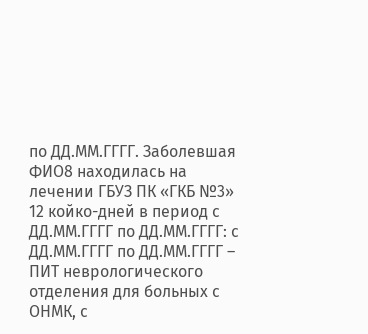по ДД.ММ.ГГГГ. Заболевшая ФИО8 находилась на лечении ГБУЗ ПК «ГКБ №3» 12 койко-дней в период с ДД.ММ.ГГГГ по ДД.ММ.ГГГГ: с ДД.ММ.ГГГГ по ДД.ММ.ГГГГ – ПИТ неврологического отделения для больных с ОНМК, с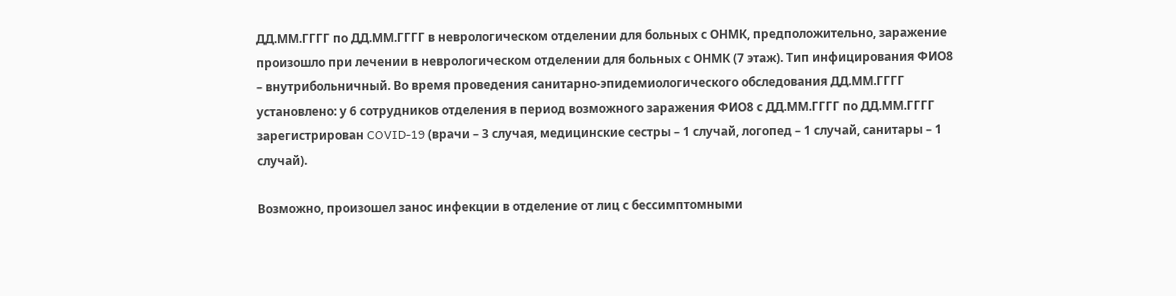ДД.ММ.ГГГГ по ДД.ММ.ГГГГ в неврологическом отделении для больных с ОНМК, предположительно, заражение произошло при лечении в неврологическом отделении для больных с ОНМК (7 этаж). Тип инфицирования ФИО8 – внутрибольничный. Во время проведения санитарно-эпидемиологического обследования ДД.ММ.ГГГГ установлено: у 6 сотрудников отделения в период возможного заражения ФИО8 с ДД.ММ.ГГГГ по ДД.ММ.ГГГГ зарегистрирован COVID-19 (врачи – 3 случая, медицинские сестры – 1 случай, логопед – 1 случай, санитары – 1 случай).

Возможно, произошел занос инфекции в отделение от лиц с бессимптомными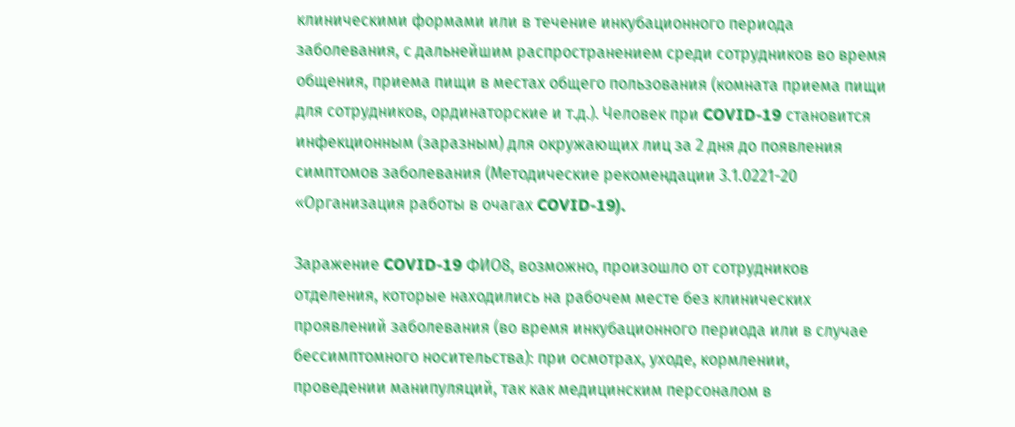клиническими формами или в течение инкубационного периода заболевания, с дальнейшим распространением среди сотрудников во время общения, приема пищи в местах общего пользования (комната приема пищи для сотрудников, ординаторские и т.д.). Человек при COVID-19 становится инфекционным (заразным) для окружающих лиц за 2 дня до появления симптомов заболевания (Методические рекомендации 3.1.0221-20 «Организация работы в очагах COVID-19).

Заражение COVID-19 ФИО8, возможно, произошло от сотрудников отделения, которые находились на рабочем месте без клинических проявлений заболевания (во время инкубационного периода или в случае бессимптомного носительства): при осмотрах, уходе, кормлении, проведении манипуляций, так как медицинским персоналом в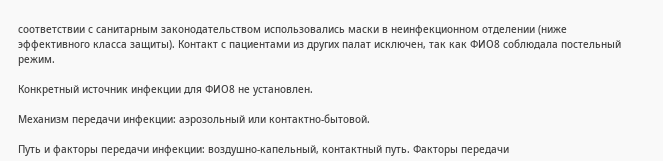соответствии с санитарным законодательством использовались маски в неинфекционном отделении (ниже эффективного класса защиты). Контакт с пациентами из других палат исключен, так как ФИО8 соблюдала постельный режим.

Конкретный источник инфекции для ФИО8 не установлен.

Механизм передачи инфекции: аэрозольный или контактно-бытовой.

Путь и факторы передачи инфекции: воздушно-капельный, контактный путь. Факторы передачи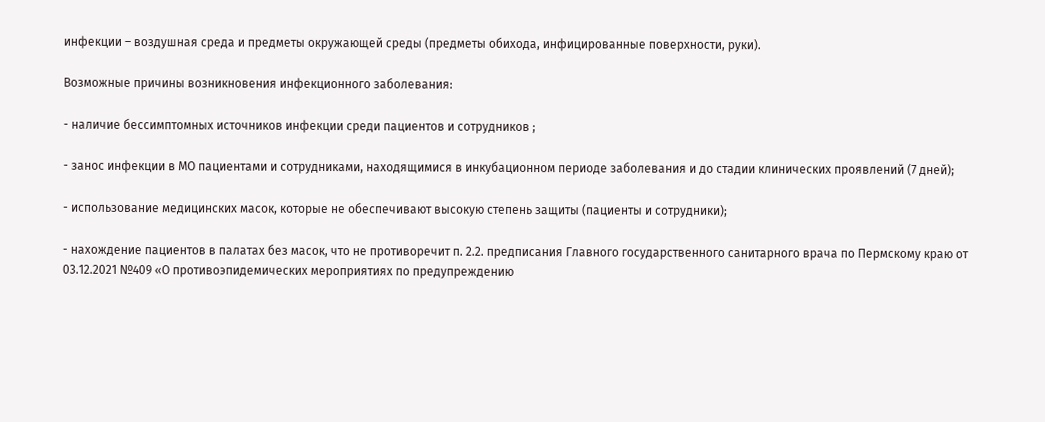инфекции – воздушная среда и предметы окружающей среды (предметы обихода, инфицированные поверхности, руки).

Возможные причины возникновения инфекционного заболевания:

- наличие бессимптомных источников инфекции среди пациентов и сотрудников ;

- занос инфекции в МО пациентами и сотрудниками, находящимися в инкубационном периоде заболевания и до стадии клинических проявлений (7 дней);

- использование медицинских масок, которые не обеспечивают высокую степень защиты (пациенты и сотрудники);

- нахождение пациентов в палатах без масок, что не противоречит п. 2.2. предписания Главного государственного санитарного врача по Пермскому краю от 03.12.2021 №409 «О противоэпидемических мероприятиях по предупреждению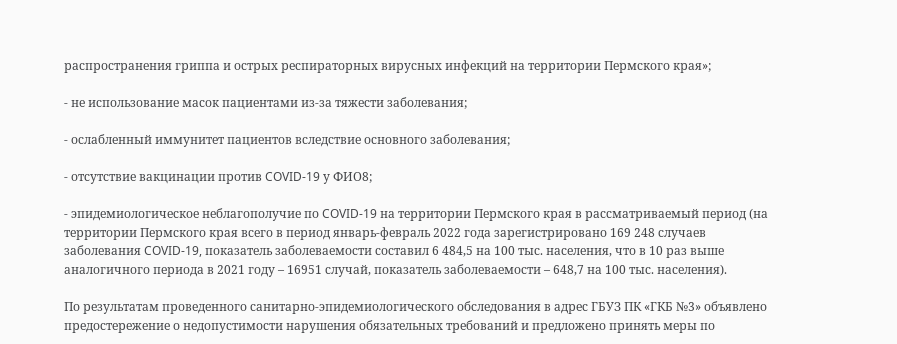распространения гриппа и острых респираторных вирусных инфекций на территории Пермского края»;

- не использование масок пациентами из-за тяжести заболевания;

- ослабленный иммунитет пациентов вследствие основного заболевания;

- отсутствие вакцинации против COVID-19 у ФИО8;

- эпидемиологическое неблагополучие по COVID-19 на территории Пермского края в рассматриваемый период (на территории Пермского края всего в период январь-февраль 2022 года зарегистрировано 169 248 случаев заболевания COVID-19, показатель заболеваемости составил 6 484,5 на 100 тыс. населения, что в 10 раз выше аналогичного периода в 2021 году – 16951 случай, показатель заболеваемости – 648,7 на 100 тыс. населения).

По результатам проведенного санитарно-эпидемиологического обследования в адрес ГБУЗ ПК «ГКБ №3» объявлено предостережение о недопустимости нарушения обязательных требований и предложено принять меры по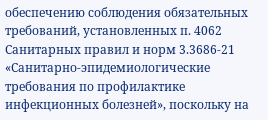обеспечению соблюдения обязательных требований, установленных п. 4062 Санитарных правил и норм 3.3686-21 «Санитарно-эпидемиологические требования по профилактике инфекционных болезней», поскольку на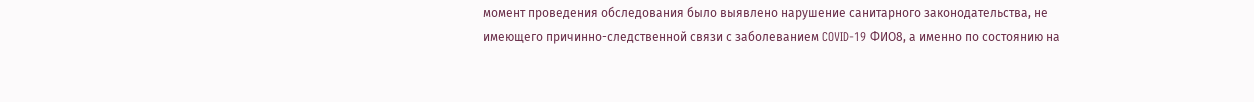момент проведения обследования было выявлено нарушение санитарного законодательства, не имеющего причинно-следственной связи с заболеванием COVID-19 ФИО8, а именно по состоянию на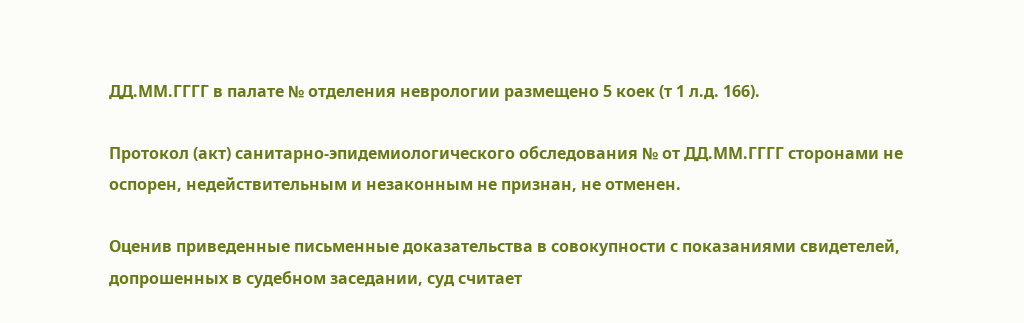ДД.ММ.ГГГГ в палате № отделения неврологии размещено 5 коек (т 1 л.д. 166).

Протокол (акт) санитарно-эпидемиологического обследования № от ДД.ММ.ГГГГ сторонами не оспорен, недействительным и незаконным не признан, не отменен.

Оценив приведенные письменные доказательства в совокупности с показаниями свидетелей, допрошенных в судебном заседании, суд считает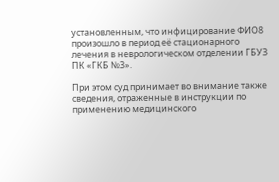установленным, что инфицирование ФИО8 произошло в период её стационарного лечения в неврологическом отделении ГБУЗ ПК «ГКБ №3».

При этом суд принимает во внимание также сведения, отраженные в инструкции по применению медицинского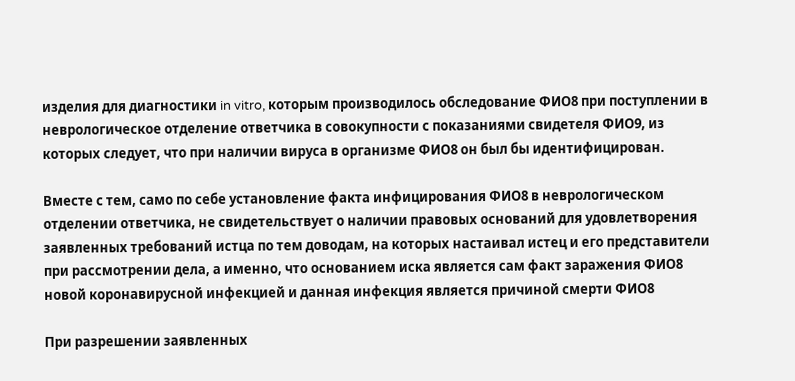изделия для диагностики in vitro, которым производилось обследование ФИО8 при поступлении в неврологическое отделение ответчика в совокупности с показаниями свидетеля ФИО9, из которых следует, что при наличии вируса в организме ФИО8 он был бы идентифицирован.

Вместе с тем, само по себе установление факта инфицирования ФИО8 в неврологическом отделении ответчика, не свидетельствует о наличии правовых оснований для удовлетворения заявленных требований истца по тем доводам, на которых настаивал истец и его представители при рассмотрении дела, а именно, что основанием иска является сам факт заражения ФИО8 новой коронавирусной инфекцией и данная инфекция является причиной смерти ФИО8

При разрешении заявленных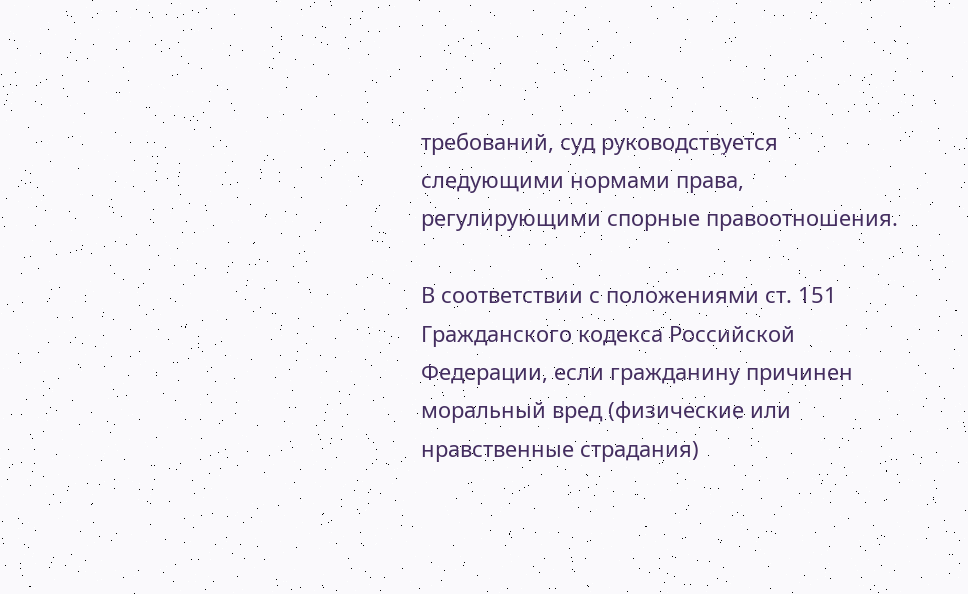требований, суд руководствуется следующими нормами права, регулирующими спорные правоотношения.

В соответствии с положениями ст. 151 Гражданского кодекса Российской Федерации, если гражданину причинен моральный вред (физические или нравственные страдания)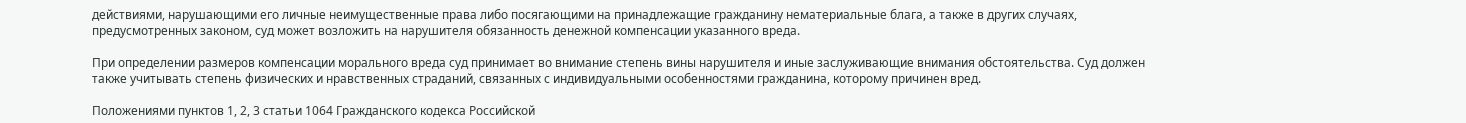действиями, нарушающими его личные неимущественные права либо посягающими на принадлежащие гражданину нематериальные блага, а также в других случаях, предусмотренных законом, суд может возложить на нарушителя обязанность денежной компенсации указанного вреда.

При определении размеров компенсации морального вреда суд принимает во внимание степень вины нарушителя и иные заслуживающие внимания обстоятельства. Суд должен также учитывать степень физических и нравственных страданий, связанных с индивидуальными особенностями гражданина, которому причинен вред.

Положениями пунктов 1, 2, 3 статьи 1064 Гражданского кодекса Российской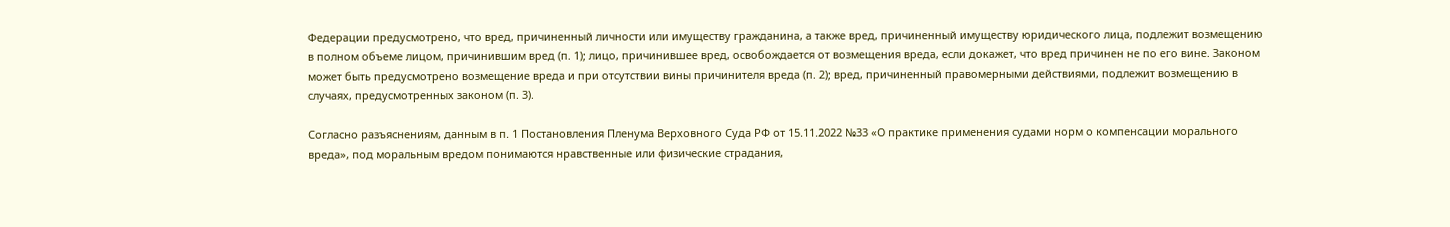Федерации предусмотрено, что вред, причиненный личности или имуществу гражданина, а также вред, причиненный имуществу юридического лица, подлежит возмещению в полном объеме лицом, причинившим вред (п. 1); лицо, причинившее вред, освобождается от возмещения вреда, если докажет, что вред причинен не по его вине. Законом может быть предусмотрено возмещение вреда и при отсутствии вины причинителя вреда (п. 2); вред, причиненный правомерными действиями, подлежит возмещению в случаях, предусмотренных законом (п. 3).

Согласно разъяснениям, данным в п. 1 Постановления Пленума Верховного Суда РФ от 15.11.2022 №33 «О практике применения судами норм о компенсации морального вреда», под моральным вредом понимаются нравственные или физические страдания,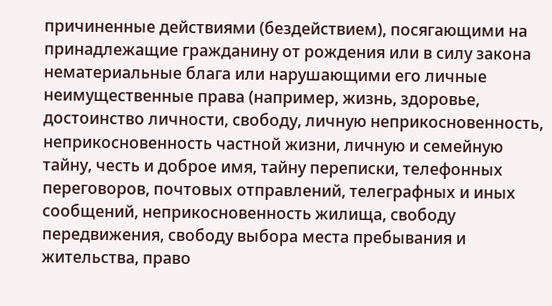причиненные действиями (бездействием), посягающими на принадлежащие гражданину от рождения или в силу закона нематериальные блага или нарушающими его личные неимущественные права (например, жизнь, здоровье, достоинство личности, свободу, личную неприкосновенность, неприкосновенность частной жизни, личную и семейную тайну, честь и доброе имя, тайну переписки, телефонных переговоров, почтовых отправлений, телеграфных и иных сообщений, неприкосновенность жилища, свободу передвижения, свободу выбора места пребывания и жительства, право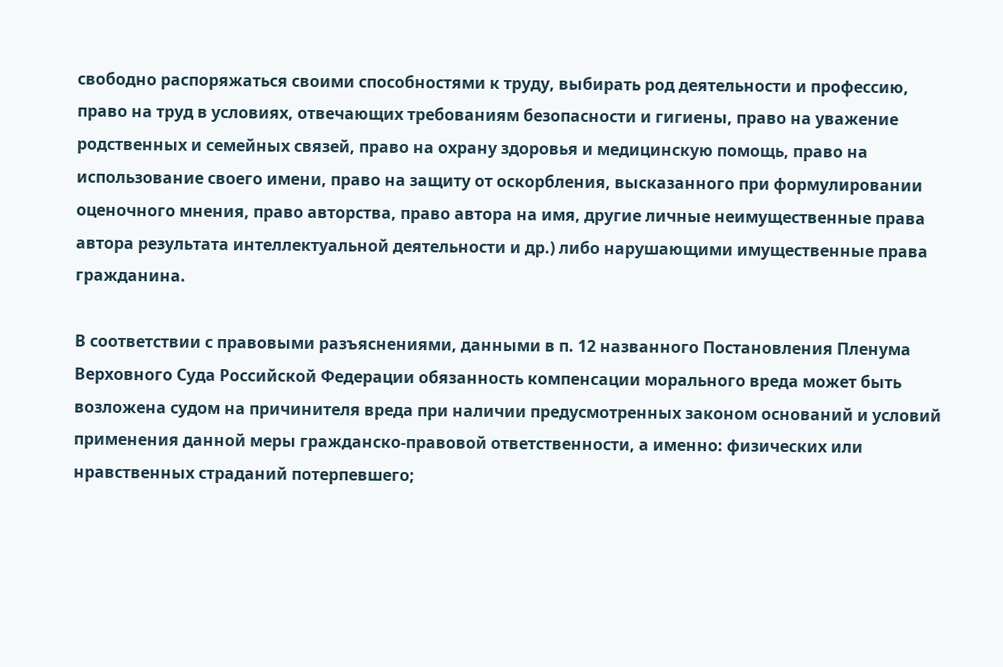свободно распоряжаться своими способностями к труду, выбирать род деятельности и профессию, право на труд в условиях, отвечающих требованиям безопасности и гигиены, право на уважение родственных и семейных связей, право на охрану здоровья и медицинскую помощь, право на использование своего имени, право на защиту от оскорбления, высказанного при формулировании оценочного мнения, право авторства, право автора на имя, другие личные неимущественные права автора результата интеллектуальной деятельности и др.) либо нарушающими имущественные права гражданина.

В соответствии с правовыми разъяснениями, данными в п. 12 названного Постановления Пленума Верховного Суда Российской Федерации обязанность компенсации морального вреда может быть возложена судом на причинителя вреда при наличии предусмотренных законом оснований и условий применения данной меры гражданско-правовой ответственности, а именно: физических или нравственных страданий потерпевшего;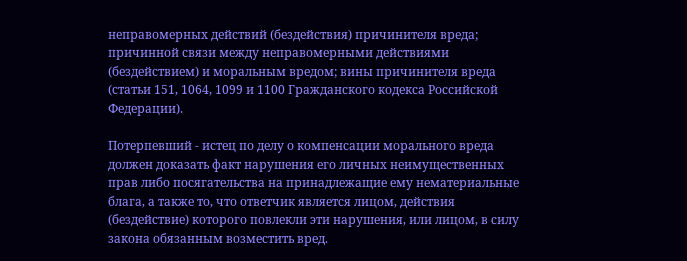неправомерных действий (бездействия) причинителя вреда; причинной связи между неправомерными действиями (бездействием) и моральным вредом; вины причинителя вреда (статьи 151, 1064, 1099 и 1100 Гражданского кодекса Российской Федерации).

Потерпевший - истец по делу о компенсации морального вреда должен доказать факт нарушения его личных неимущественных прав либо посягательства на принадлежащие ему нематериальные блага, а также то, что ответчик является лицом, действия (бездействие) которого повлекли эти нарушения, или лицом, в силу закона обязанным возместить вред.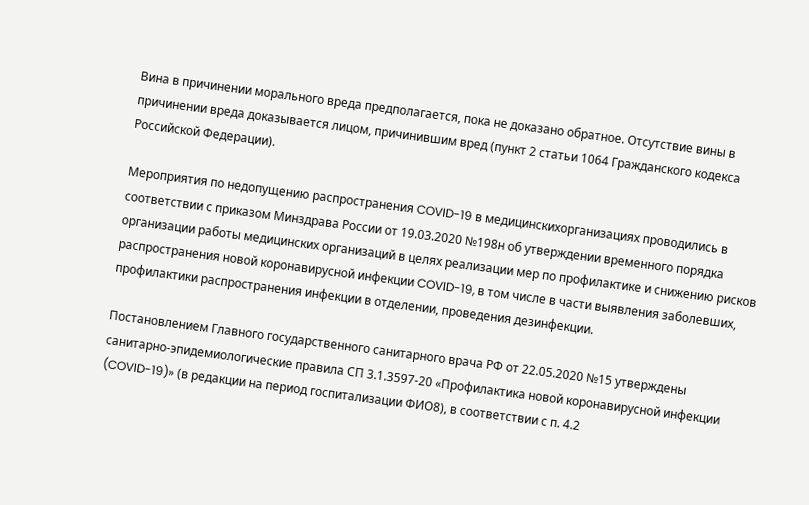Вина в причинении морального вреда предполагается, пока не доказано обратное. Отсутствие вины в причинении вреда доказывается лицом, причинившим вред (пункт 2 статьи 1064 Гражданского кодекса Российской Федерации).

Мероприятия по недопущению распространения COVID-19 в медицинскихорганизациях проводились в соответствии с приказом Минздрава России от 19.03.2020 №198н об утверждении временного порядка организации работы медицинских организаций в целях реализации мер по профилактике и снижению рисков распространения новой коронавирусной инфекции COVID-19, в том числе в части выявления заболевших, профилактики распространения инфекции в отделении, проведения дезинфекции.

Постановлением Главного государственного санитарного врача РФ от 22.05.2020 №15 утверждены санитарно-эпидемиологические правила СП 3.1.3597-20 «Профилактика новой коронавирусной инфекции (COVID-19)» (в редакции на период госпитализации ФИО8), в соответствии с п. 4.2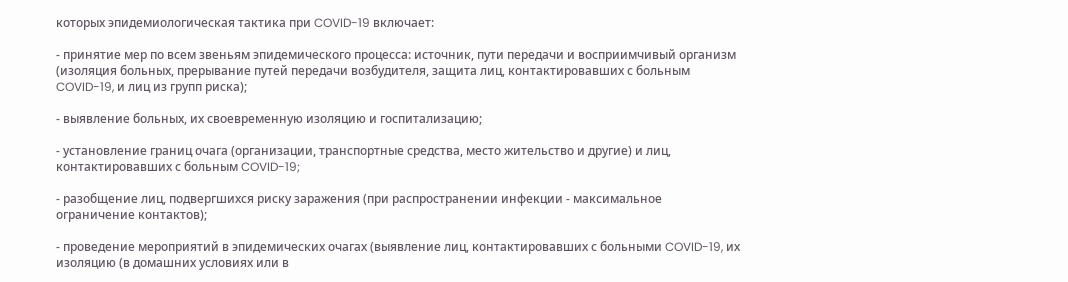которых эпидемиологическая тактика при COVID-19 включает:

- принятие мер по всем звеньям эпидемического процесса: источник, пути передачи и восприимчивый организм (изоляция больных, прерывание путей передачи возбудителя, защита лиц, контактировавших с больным COVID-19, и лиц из групп риска);

- выявление больных, их своевременную изоляцию и госпитализацию;

- установление границ очага (организации, транспортные средства, место жительство и другие) и лиц, контактировавших с больным COVID-19;

- разобщение лиц, подвергшихся риску заражения (при распространении инфекции - максимальное ограничение контактов);

- проведение мероприятий в эпидемических очагах (выявление лиц, контактировавших с больными COVID-19, их изоляцию (в домашних условиях или в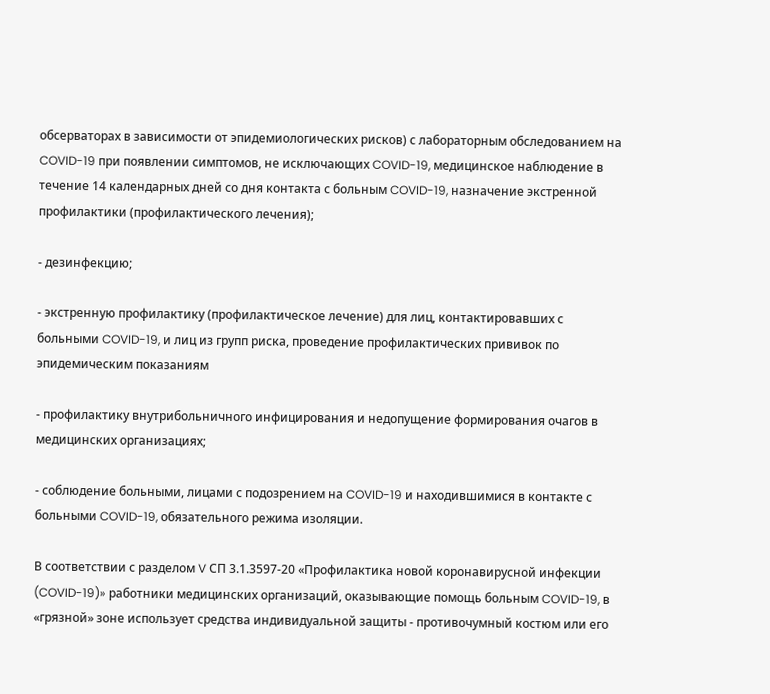обсерваторах в зависимости от эпидемиологических рисков) с лабораторным обследованием на COVID-19 при появлении симптомов, не исключающих COVID-19, медицинское наблюдение в течение 14 календарных дней со дня контакта с больным COVID-19, назначение экстренной профилактики (профилактического лечения);

- дезинфекцию;

- экстренную профилактику (профилактическое лечение) для лиц, контактировавших с больными COVID-19, и лиц из групп риска, проведение профилактических прививок по эпидемическим показаниям

- профилактику внутрибольничного инфицирования и недопущение формирования очагов в медицинских организациях;

- соблюдение больными, лицами с подозрением на COVID-19 и находившимися в контакте с больными COVID-19, обязательного режима изоляции.

В соответствии с разделом V СП 3.1.3597-20 «Профилактика новой коронавирусной инфекции (COVID-19)» работники медицинских организаций, оказывающие помощь больным COVID-19, в «грязной» зоне использует средства индивидуальной защиты - противочумный костюм или его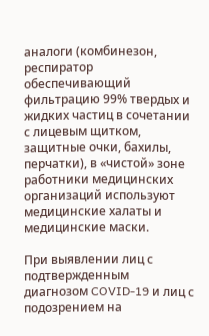аналоги (комбинезон, респиратор обеспечивающий фильтрацию 99% твердых и жидких частиц в сочетании с лицевым щитком, защитные очки, бахилы, перчатки), в «чистой» зоне работники медицинских организаций используют медицинские халаты и медицинские маски.

При выявлении лиц с подтвержденным диагнозом COVID-19 и лиц с подозрением на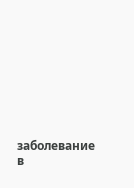заболевание в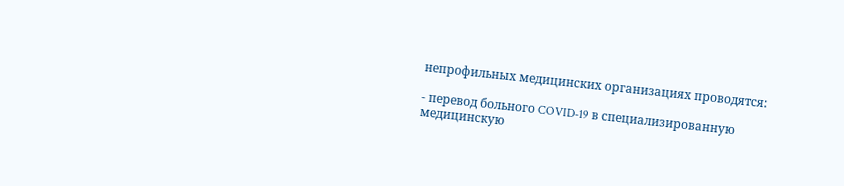непрофильных медицинских организациях проводятся:

- перевод больного COVID-19 в специализированную медицинскую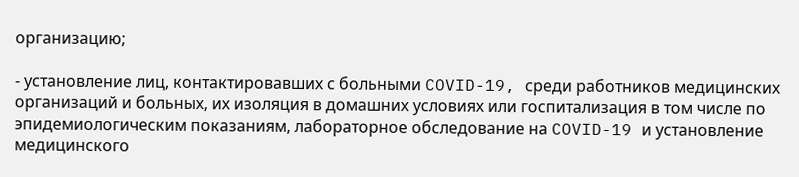организацию;

- установление лиц, контактировавших с больными COVID-19, среди работников медицинских организаций и больных, их изоляция в домашних условиях или госпитализация в том числе по эпидемиологическим показаниям, лабораторное обследование на COVID-19 и установление медицинского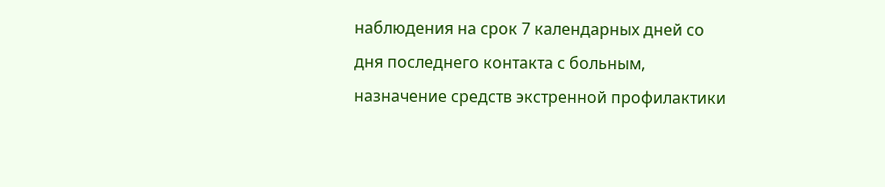наблюдения на срок 7 календарных дней со дня последнего контакта с больным, назначение средств экстренной профилактики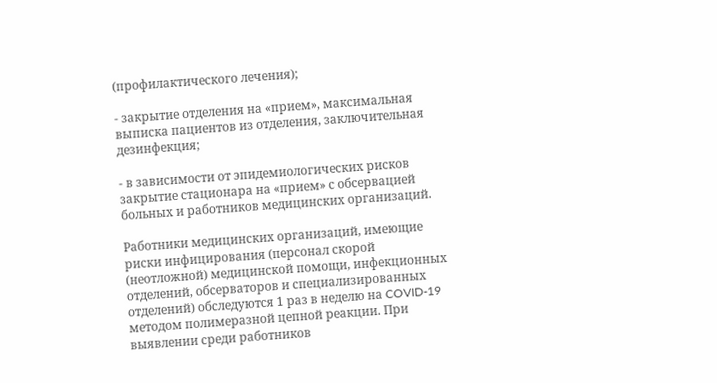(профилактического лечения);

- закрытие отделения на «прием», максимальная выписка пациентов из отделения, заключительная дезинфекция;

- в зависимости от эпидемиологических рисков закрытие стационара на «прием» с обсервацией больных и работников медицинских организаций.

Работники медицинских организаций, имеющие риски инфицирования (персонал скорой (неотложной) медицинской помощи, инфекционных отделений, обсерваторов и специализированных отделений) обследуются 1 раз в неделю на COVID-19 методом полимеразной цепной реакции. При выявлении среди работников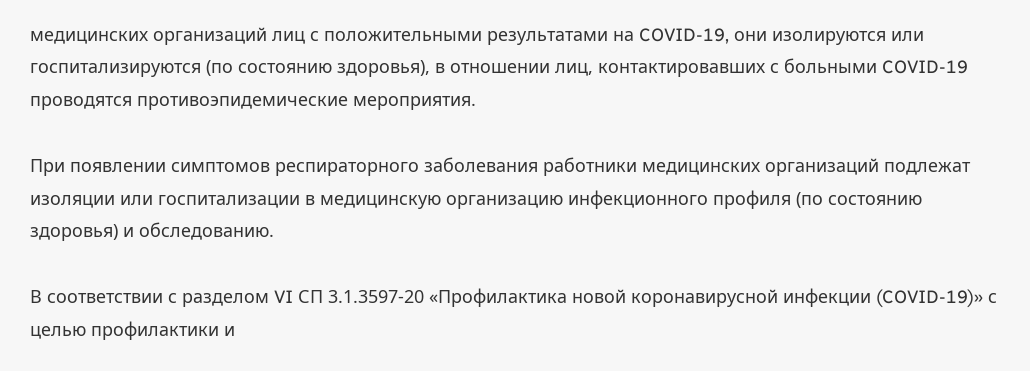медицинских организаций лиц с положительными результатами на COVID-19, они изолируются или госпитализируются (по состоянию здоровья), в отношении лиц, контактировавших с больными COVID-19 проводятся противоэпидемические мероприятия.

При появлении симптомов респираторного заболевания работники медицинских организаций подлежат изоляции или госпитализации в медицинскую организацию инфекционного профиля (по состоянию здоровья) и обследованию.

В соответствии с разделом VI СП 3.1.3597-20 «Профилактика новой коронавирусной инфекции (COVID-19)» с целью профилактики и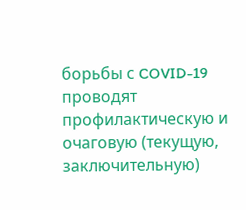борьбы с COVID-19 проводят профилактическую и очаговую (текущую, заключительную)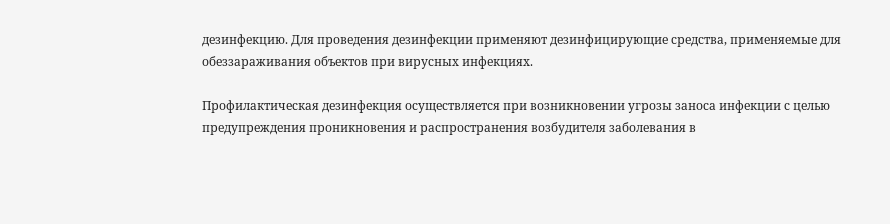дезинфекцию. Для проведения дезинфекции применяют дезинфицирующие средства, применяемые для обеззараживания объектов при вирусных инфекциях.

Профилактическая дезинфекция осуществляется при возникновении угрозы заноса инфекции с целью предупреждения проникновения и распространения возбудителя заболевания в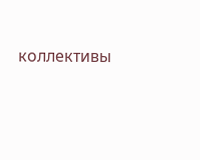коллективы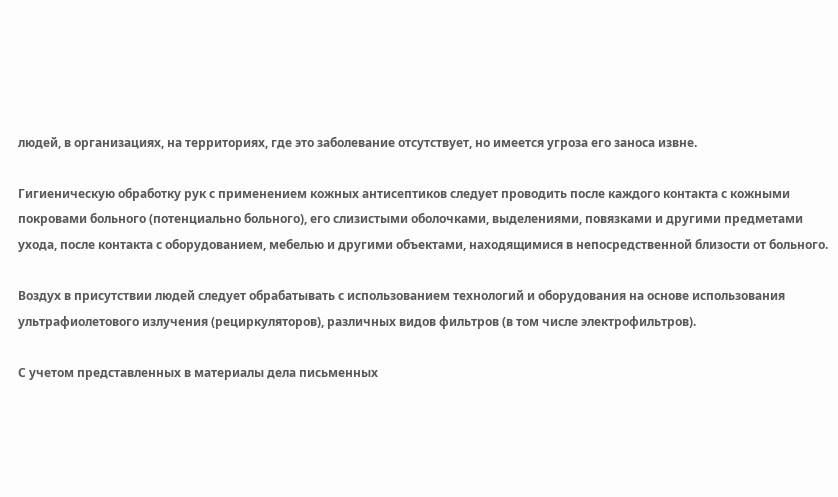людей, в организациях, на территориях, где это заболевание отсутствует, но имеется угроза его заноса извне.

Гигиеническую обработку рук с применением кожных антисептиков следует проводить после каждого контакта с кожными покровами больного (потенциально больного), его слизистыми оболочками, выделениями, повязками и другими предметами ухода, после контакта с оборудованием, мебелью и другими объектами, находящимися в непосредственной близости от больного.

Воздух в присутствии людей следует обрабатывать с использованием технологий и оборудования на основе использования ультрафиолетового излучения (рециркуляторов), различных видов фильтров (в том числе электрофильтров).

С учетом представленных в материалы дела письменных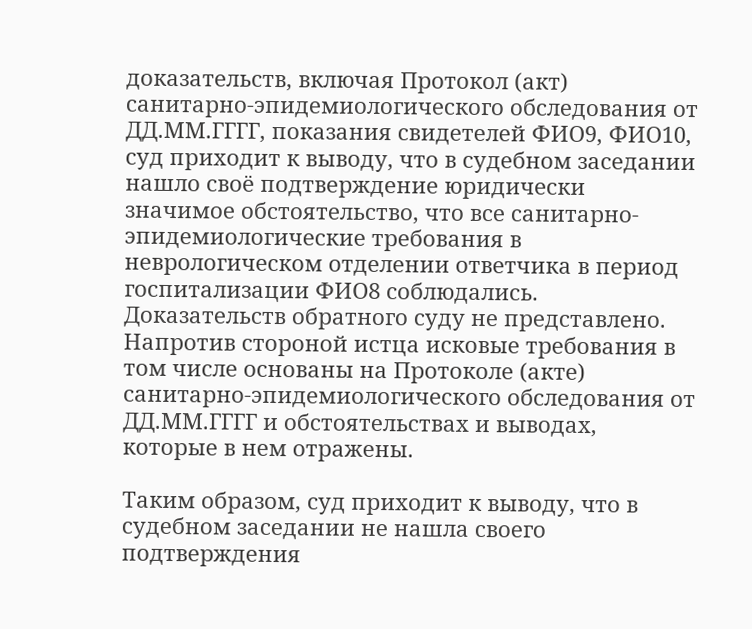доказательств, включая Протокол (акт) санитарно-эпидемиологического обследования от ДД.ММ.ГГГГ, показания свидетелей ФИО9, ФИО10, суд приходит к выводу, что в судебном заседании нашло своё подтверждение юридически значимое обстоятельство, что все санитарно-эпидемиологические требования в неврологическом отделении ответчика в период госпитализации ФИО8 соблюдались. Доказательств обратного суду не представлено. Напротив стороной истца исковые требования в том числе основаны на Протоколе (акте) санитарно-эпидемиологического обследования от ДД.ММ.ГГГГ и обстоятельствах и выводах, которые в нем отражены.

Таким образом, суд приходит к выводу, что в судебном заседании не нашла своего подтверждения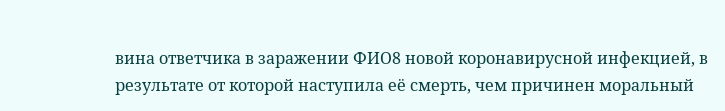вина ответчика в заражении ФИО8 новой коронавирусной инфекцией, в результате от которой наступила её смерть, чем причинен моральный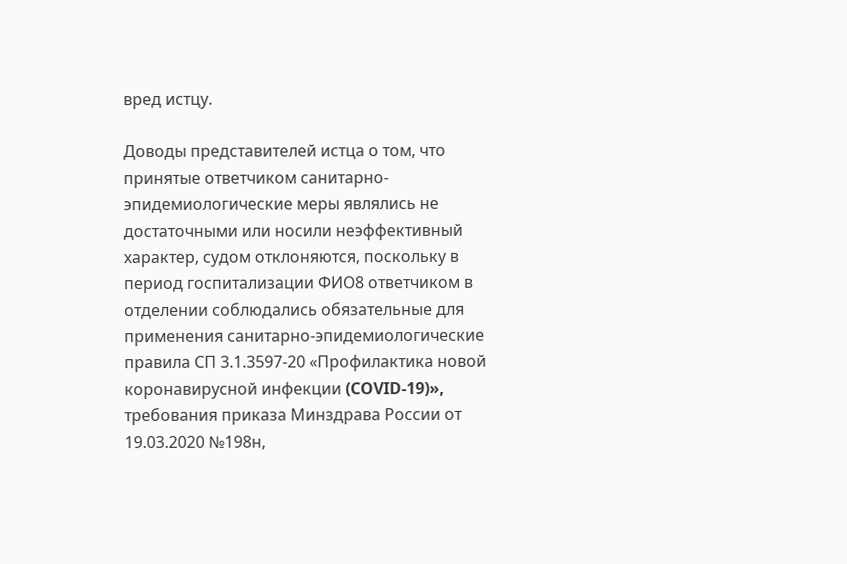вред истцу.

Доводы представителей истца о том, что принятые ответчиком санитарно-эпидемиологические меры являлись не достаточными или носили неэффективный характер, судом отклоняются, поскольку в период госпитализации ФИО8 ответчиком в отделении соблюдались обязательные для применения санитарно-эпидемиологические правила СП 3.1.3597-20 «Профилактика новой коронавирусной инфекции (COVID-19)», требования приказа Минздрава России от 19.03.2020 №198н,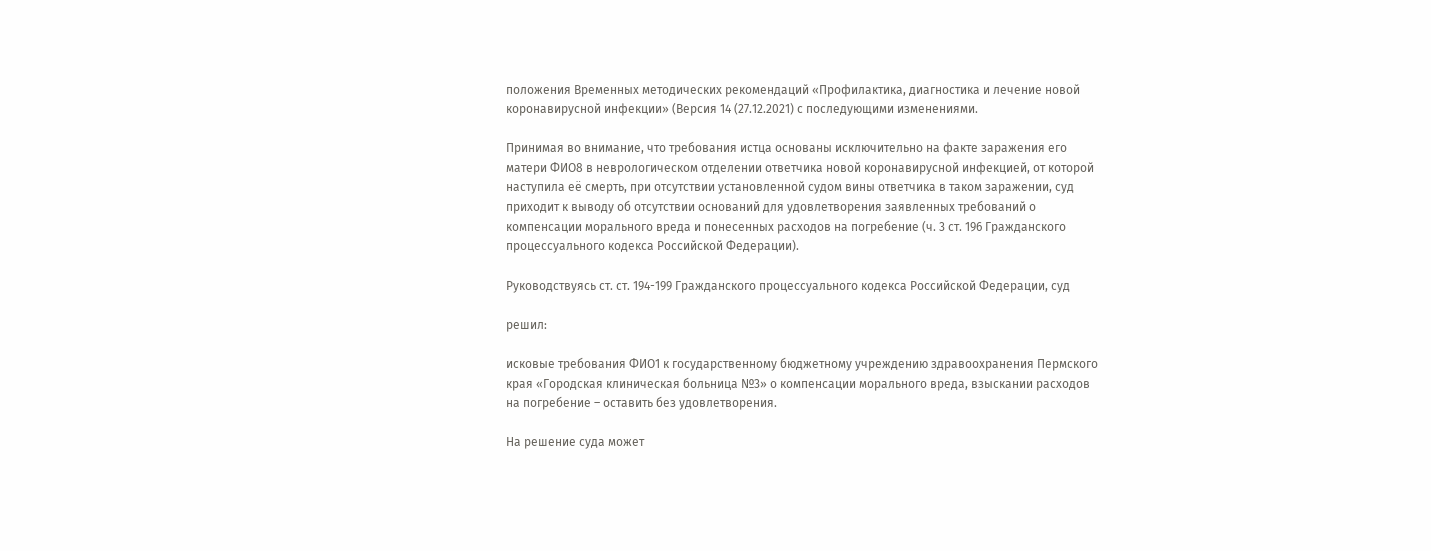положения Временных методических рекомендаций «Профилактика, диагностика и лечение новой коронавирусной инфекции» (Версия 14 (27.12.2021) с последующими изменениями.

Принимая во внимание, что требования истца основаны исключительно на факте заражения его матери ФИО8 в неврологическом отделении ответчика новой коронавирусной инфекцией, от которой наступила её смерть, при отсутствии установленной судом вины ответчика в таком заражении, суд приходит к выводу об отсутствии оснований для удовлетворения заявленных требований о компенсации морального вреда и понесенных расходов на погребение (ч. 3 ст. 196 Гражданского процессуального кодекса Российской Федерации).

Руководствуясь ст. ст. 194-199 Гражданского процессуального кодекса Российской Федерации, суд

решил:

исковые требования ФИО1 к государственному бюджетному учреждению здравоохранения Пермского края «Городская клиническая больница №3» о компенсации морального вреда, взыскании расходов на погребение – оставить без удовлетворения.

На решение суда может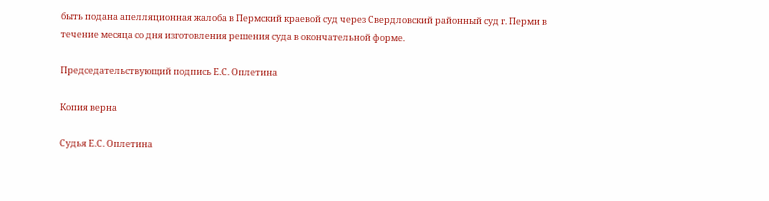быть подана апелляционная жалоба в Пермский краевой суд через Свердловский районный суд г. Перми в течение месяца со дня изготовления решения суда в окончательной форме.

Председательствующий подпись Е.С. Оплетина

Копия верна

Судья Е.С. Оплетина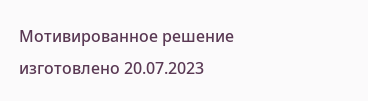Мотивированное решение изготовлено 20.07.2023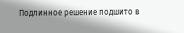Подлинное решение подшито в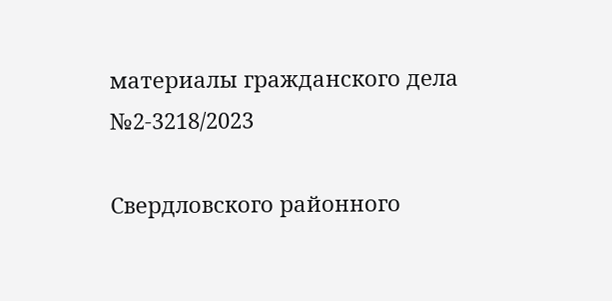материалы гражданского дела №2-3218/2023

Свердловского районного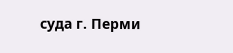суда г. Перми